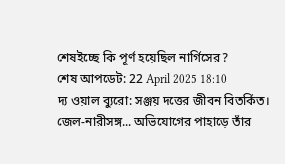শেষইচ্ছে কি পূর্ণ হয়েছিল নার্গিসের?
শেষ আপডেট: 22 April 2025 18:10
দ্য ওয়াল ব্যুরো: সঞ্জয় দত্তের জীবন বিতর্কিত। জেল-নারীসঙ্গ... অভিযোগের পাহাড়ে তাঁর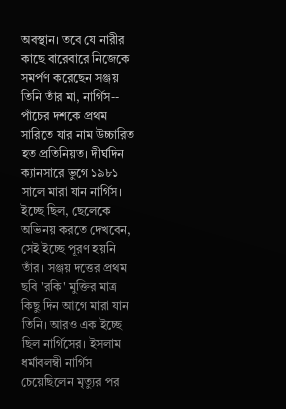অবস্থান। তবে যে নারীর কাছে বারেবারে নিজেকে সমর্পণ করেছেন সঞ্জয় তিনি তাঁর মা, নার্গিস-- পাঁচের দশকে প্রথম সারিতে যার নাম উচ্চারিত হত প্রতিনিয়ত। দীর্ঘদিন ক্যানসারে ভুগে ১৯৮১ সালে মারা যান নার্গিস।
ইচ্ছে ছিল, ছেলেকে অভিনয় করতে দেখবেন, সেই ইচ্ছে পূরণ হয়নি তাঁর। সঞ্জয় দত্তের প্রথম ছবি 'রকি' মুক্তির মাত্র কিছু দিন আগে মারা যান তিনি। আরও এক ইচ্ছে ছিল নার্গিসের। ইসলাম ধর্মাবলম্বী নার্গিস চেয়েছিলেন মৃত্যুর পর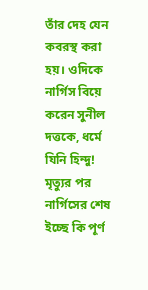তাঁর দেহ যেন কবরস্থ করা হয়। ওদিকে নার্গিস বিয়ে করেন সুনীল দত্তকে, ধর্মে যিনি হিন্দু! মৃত্যুর পর নার্গিসের শেষ ইচ্ছে কি পূর্ণ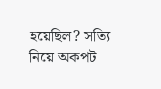হয়েছিল? সত্যি নিয়ে অকপট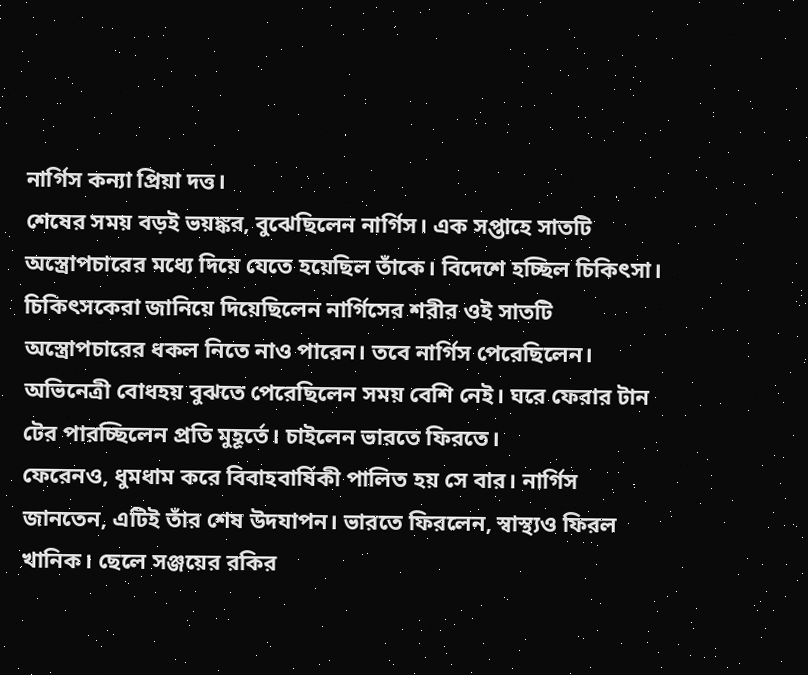নার্গিস কন্যা প্রিয়া দত্ত।
শেষের সময় বড়ই ভয়ঙ্কর, বুঝেছিলেন নার্গিস। এক সপ্তাহে সাতটি অস্ত্রোপচারের মধ্যে দিয়ে যেতে হয়েছিল তাঁকে। বিদেশে হচ্ছিল চিকিৎসা। চিকিৎসকেরা জানিয়ে দিয়েছিলেন নার্গিসের শরীর ওই সাতটি অস্ত্রোপচারের ধকল নিতে নাও পারেন। তবে নার্গিস পেরেছিলেন। অভিনেত্রী বোধহয় বুঝতে পেরেছিলেন সময় বেশি নেই। ঘরে ফেরার টান টের পারচ্ছিলেন প্রতি মুহূর্তে। চাইলেন ভারতে ফিরতে।
ফেরেনও, ধুমধাম করে বিবাহবার্ষিকী পালিত হয় সে বার। নার্গিস জানতেন, এটিই তাঁর শেষ উদযাপন। ভারতে ফিরলেন, স্বাস্থ্যও ফিরল খানিক। ছেলে সঞ্জয়ের রকির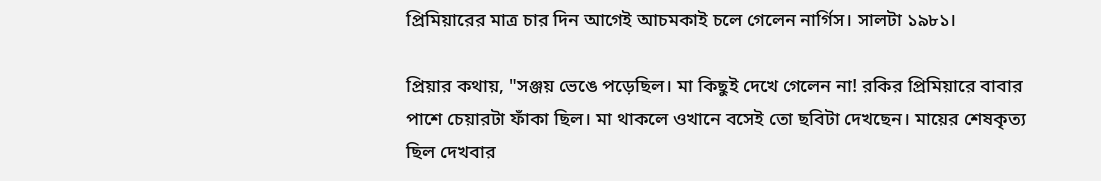প্রিমিয়ারের মাত্র চার দিন আগেই আচমকাই চলে গেলেন নার্গিস। সালটা ১৯৮১।

প্রিয়ার কথায়, "সঞ্জয় ভেঙে পড়েছিল। মা কিছুই দেখে গেলেন না! রকির প্রিমিয়ারে বাবার পাশে চেয়ারটা ফাঁকা ছিল। মা থাকলে ওখানে বসেই তো ছবিটা দেখছেন। মায়ের শেষকৃত্য ছিল দেখবার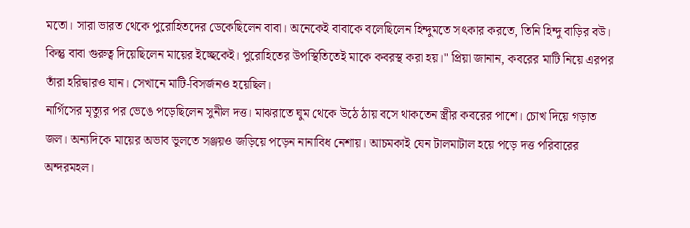মতো। সারা ভারত থেকে পুরোহিতদের ডেকেছিলেন বাবা। অনেকেই বাবাকে বলেছিলেন হিন্দুমতে সৎকার করতে, তিনি হিন্দু বাড়ির বউ। কিন্তু বাবা গুরুত্ব দিয়েছিলেন মায়ের ইচ্ছেকেই। পুরোহিতের উপস্থিতিতেই মাকে কবরস্থ করা হয়।" প্রিয়া জানান, কবরের মাটি নিয়ে এরপর তাঁরা হরিদ্বারও যান। সেখানে মাটি-বিসর্জনও হয়েছিল।
নার্গিসের মৃত্যুর পর ভেঙে পড়েছিলেন সুনীল দত্ত। মাঝরাতে ঘুম থেকে উঠে ঠায় বসে থাকতেন স্ত্রীর কবরের পাশে। চোখ দিয়ে গড়াত জল। অন্যদিকে মায়ের অভাব ভুলতে সঞ্জয়ও জড়িয়ে পড়েন নানাবিধ নেশায়। আচমকাই যেন টালমাটাল হয়ে পড়ে দত্ত পরিবারের অন্দরমহল।